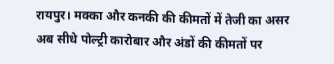रायपुर। मक्का और कनकी की कीमतों में तेजी का असर अब सीधे पोल्ट्री कारोबार और अंडों की कीमतों पर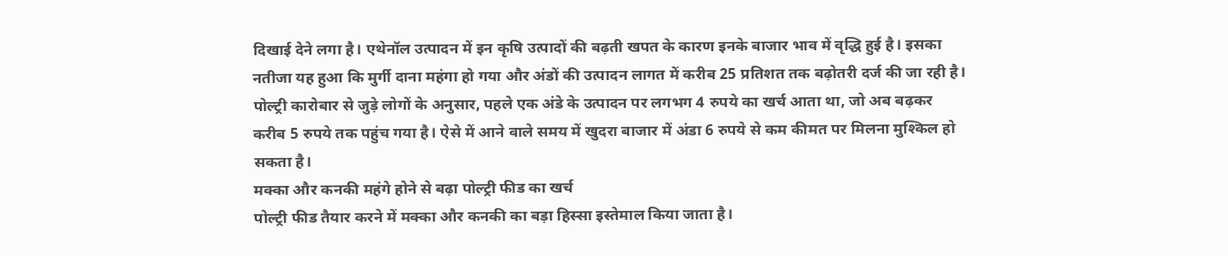दिखाई देने लगा है। एथेनॉल उत्पादन में इन कृषि उत्पादों की बढ़ती खपत के कारण इनके बाजार भाव में वृद्धि हुई है। इसका नतीजा यह हुआ कि मुर्गी दाना महंगा हो गया और अंडों की उत्पादन लागत में करीब 25 प्रतिशत तक बढ़ोतरी दर्ज की जा रही है। पोल्ट्री कारोबार से जुड़े लोगों के अनुसार, पहले एक अंडे के उत्पादन पर लगभग 4 रुपये का खर्च आता था, जो अब बढ़कर करीब 5 रुपये तक पहुंच गया है। ऐसे में आने वाले समय में खुदरा बाजार में अंडा 6 रुपये से कम कीमत पर मिलना मुश्किल हो सकता है।
मक्का और कनकी महंगे होने से बढ़ा पोल्ट्री फीड का खर्च
पोल्ट्री फीड तैयार करने में मक्का और कनकी का बड़ा हिस्सा इस्तेमाल किया जाता है।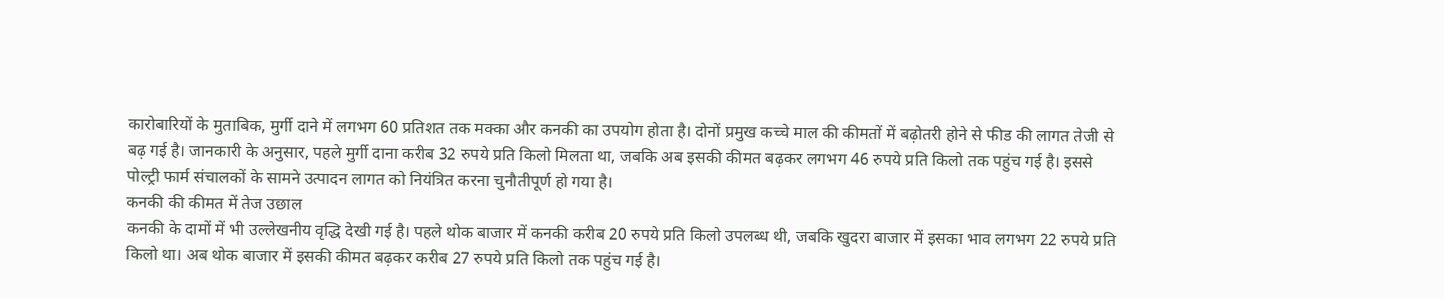कारोबारियों के मुताबिक, मुर्गी दाने में लगभग 60 प्रतिशत तक मक्का और कनकी का उपयोग होता है। दोनों प्रमुख कच्चे माल की कीमतों में बढ़ोतरी होने से फीड की लागत तेजी से बढ़ गई है। जानकारी के अनुसार, पहले मुर्गी दाना करीब 32 रुपये प्रति किलो मिलता था, जबकि अब इसकी कीमत बढ़कर लगभग 46 रुपये प्रति किलो तक पहुंच गई है। इससे पोल्ट्री फार्म संचालकों के सामने उत्पादन लागत को नियंत्रित करना चुनौतीपूर्ण हो गया है।
कनकी की कीमत में तेज उछाल
कनकी के दामों में भी उल्लेखनीय वृद्धि देखी गई है। पहले थोक बाजार में कनकी करीब 20 रुपये प्रति किलो उपलब्ध थी, जबकि खुदरा बाजार में इसका भाव लगभग 22 रुपये प्रति किलो था। अब थोक बाजार में इसकी कीमत बढ़कर करीब 27 रुपये प्रति किलो तक पहुंच गई है।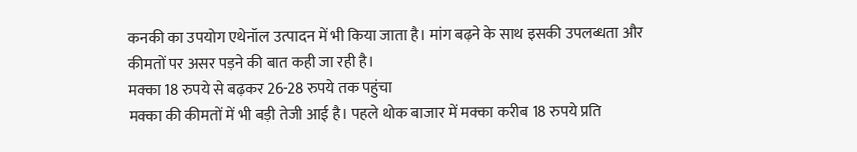कनकी का उपयोग एथेनॉल उत्पादन में भी किया जाता है। मांग बढ़ने के साथ इसकी उपलब्धता और कीमतों पर असर पड़ने की बात कही जा रही है।
मक्का 18 रुपये से बढ़कर 26-28 रुपये तक पहुंचा
मक्का की कीमतों में भी बड़ी तेजी आई है। पहले थोक बाजार में मक्का करीब 18 रुपये प्रति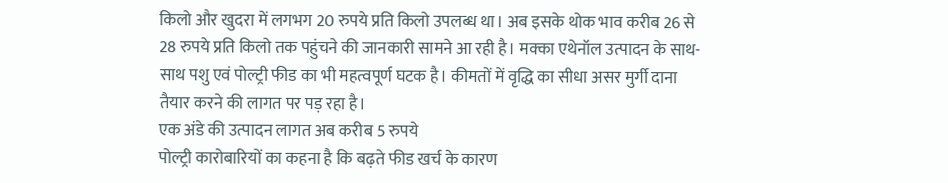किलो और खुदरा में लगभग 20 रुपये प्रति किलो उपलब्ध था। अब इसके थोक भाव करीब 26 से 28 रुपये प्रति किलो तक पहुंचने की जानकारी सामने आ रही है। मक्का एथेनॉल उत्पादन के साथ-साथ पशु एवं पोल्ट्री फीड का भी महत्वपूर्ण घटक है। कीमतों में वृद्धि का सीधा असर मुर्गी दाना तैयार करने की लागत पर पड़ रहा है।
एक अंडे की उत्पादन लागत अब करीब 5 रुपये
पोल्ट्री कारोबारियों का कहना है कि बढ़ते फीड खर्च के कारण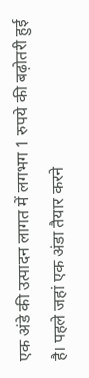एक अंडे की उत्पादन लागत में लगभग 1 रुपये की बढ़ोतरी हुई है। पहले जहां एक अंडा तैयार करने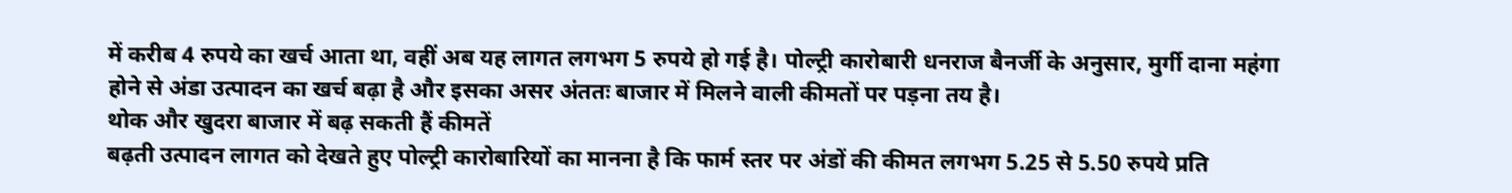में करीब 4 रुपये का खर्च आता था, वहीं अब यह लागत लगभग 5 रुपये हो गई है। पोल्ट्री कारोबारी धनराज बैनर्जी के अनुसार, मुर्गी दाना महंगा होने से अंडा उत्पादन का खर्च बढ़ा है और इसका असर अंततः बाजार में मिलने वाली कीमतों पर पड़ना तय है।
थोक और खुदरा बाजार में बढ़ सकती हैं कीमतें
बढ़ती उत्पादन लागत को देखते हुए पोल्ट्री कारोबारियों का मानना है कि फार्म स्तर पर अंडों की कीमत लगभग 5.25 से 5.50 रुपये प्रति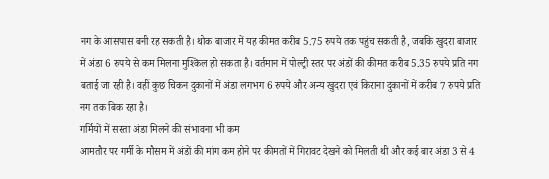नग के आसपास बनी रह सकती है। थोक बाजार में यह कीमत करीब 5.75 रुपये तक पहुंच सकती है, जबकि खुदरा बाजार में अंडा 6 रुपये से कम मिलना मुश्किल हो सकता है। वर्तमान में पोल्ट्री स्तर पर अंडों की कीमत करीब 5.35 रुपये प्रति नग बताई जा रही है। वहीं कुछ चिकन दुकानों में अंडा लगभग 6 रुपये और अन्य खुदरा एवं किराना दुकानों में करीब 7 रुपये प्रति नग तक बिक रहा है।
गर्मियों में सस्ता अंडा मिलने की संभावना भी कम
आमतौर पर गर्मी के मौसम में अंडों की मांग कम होने पर कीमतों में गिरावट देखने को मिलती थी और कई बार अंडा 3 से 4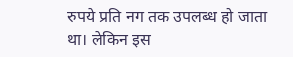रुपये प्रति नग तक उपलब्ध हो जाता था। लेकिन इस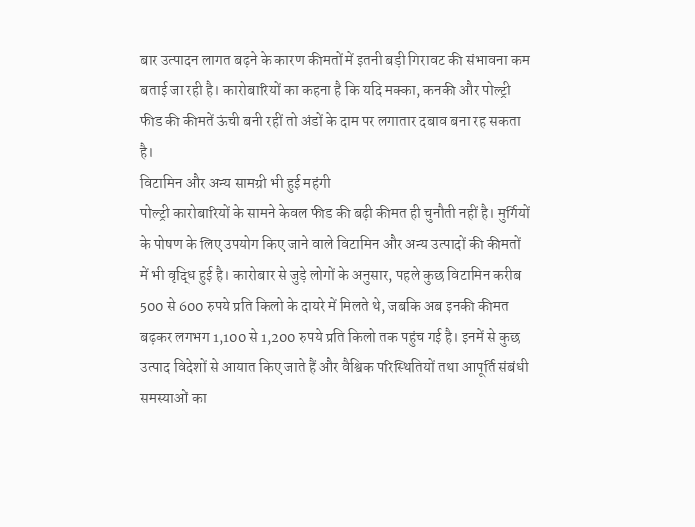बार उत्पादन लागत बढ़ने के कारण कीमतों में इतनी बड़ी गिरावट की संभावना कम बताई जा रही है। कारोबारियों का कहना है कि यदि मक्का, कनकी और पोल्ट्री फीड की कीमतें ऊंची बनी रहीं तो अंडों के दाम पर लगातार दबाव बना रह सकता है।
विटामिन और अन्य सामग्री भी हुई महंगी
पोल्ट्री कारोबारियों के सामने केवल फीड की बढ़ी कीमत ही चुनौती नहीं है। मुर्गियों के पोषण के लिए उपयोग किए जाने वाले विटामिन और अन्य उत्पादों की कीमतों में भी वृद्धि हुई है। कारोबार से जुड़े लोगों के अनुसार, पहले कुछ विटामिन करीब 500 से 600 रुपये प्रति किलो के दायरे में मिलते थे, जबकि अब इनकी कीमत बढ़कर लगभग 1,100 से 1,200 रुपये प्रति किलो तक पहुंच गई है। इनमें से कुछ उत्पाद विदेशों से आयात किए जाते हैं और वैश्विक परिस्थितियों तथा आपूर्ति संबंधी समस्याओं का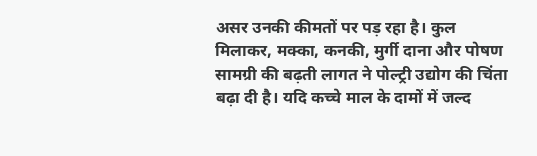असर उनकी कीमतों पर पड़ रहा है। कुल मिलाकर, मक्का, कनकी, मुर्गी दाना और पोषण सामग्री की बढ़ती लागत ने पोल्ट्री उद्योग की चिंता बढ़ा दी है। यदि कच्चे माल के दामों में जल्द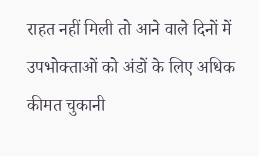राहत नहीं मिली तो आने वाले दिनों में उपभोक्ताओं को अंडों के लिए अधिक कीमत चुकानी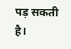पड़ सकती है।